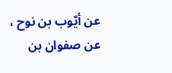عن أيّوب بن نوح ، عن صفوان بن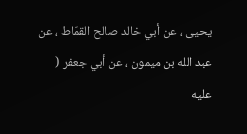يحيى ، عن أبي خالد صالح القمّاط ، عن
عبد الله بن ميمون ، عن أبي جعفر ( عليه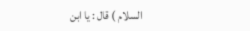السلام ) قال : يا ابن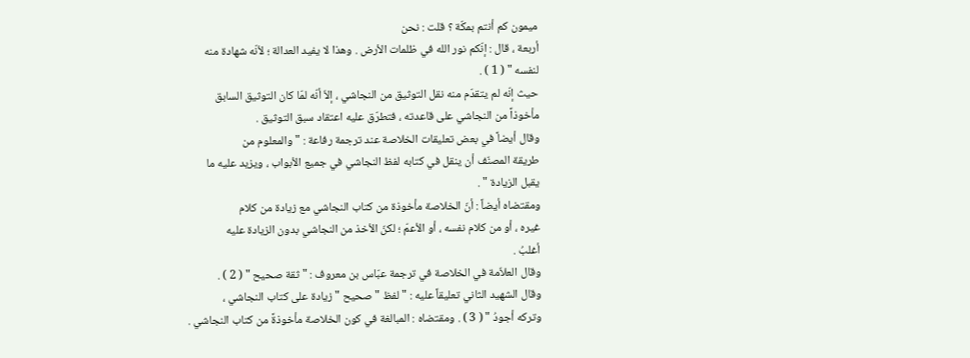ميمون كم أنتم بمكّة ؟ قلت : نحن
أربعة ، قال : إنّكم نور الله في ظلمات الأرض . وهذا لا يفيد العدالة ؛ لأنّه شهادة منه
لنفسه " ( 1 ) .
حيث إنّه لم يتقدّم منه نقل التوثيق من النجاشي ، إلاّ أنّه لمّا كان التوثيق السابق
مأخوذاً من النجاشي على قاعدته ، فتطرّق عليه اعتقاد سبق التوثيق .
وقال أيضاً في بعض تعليقات الخلاصة عند ترجمة رفاعة : " والمعلوم من
طريقة المصنّف أن ينقل في كتابه لفظ النجاشي في جميع الأبواب ، ويزيد عليه ما
يقبل الزيادة " .
ومقتضاه أيضاً : أنّ الخلاصة مأخوذة من كتاب النجاشي مع زيادة من كلام
غيره ، أو من كلام نفسه ، أو الأعمّ ؛ لكنّ الأخذ من النجاشي بدون الزيادة عليه
أغلبُ .
وقال العلاّمة في الخلاصة في ترجمة عبّاس بن معروف : " ثقة صحيح " ( 2 ) .
وقال الشهيد الثاني تعليقاً عليه : " لفظ " صحيح " زيادة على كتاب النجاشي ،
وتركه أجودُ " ( 3 ) . ومقتضاه : المبالغة في كون الخلاصة مأخوذةً من كتاب النجاشي .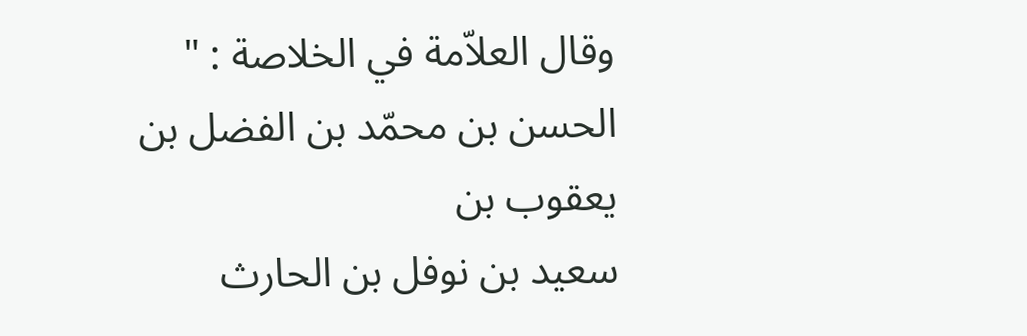وقال العلاّمة في الخلاصة : " الحسن بن محمّد بن الفضل بن يعقوب بن
سعيد بن نوفل بن الحارث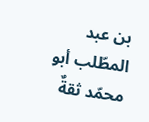بن عبد المطّلب أبو محمّد ثقةٌ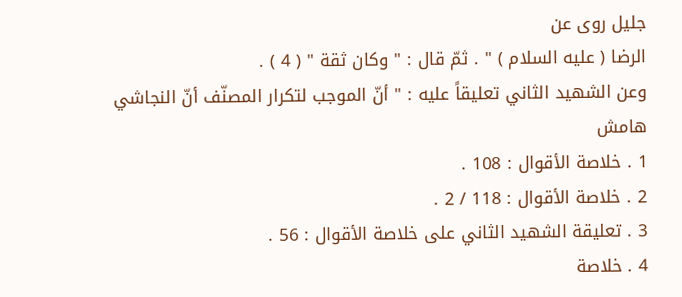جليل روى عن
الرضا ( عليه السلام ) " . ثمّ قال : " وكان ثقة " ( 4 ) .
وعن الشهيد الثاني تعليقاً عليه : " أنّ الموجب لتكرار المصنّف أنّ النجاشي
هامش
1 . خلاصة الأقوال : 108 .
2 . خلاصة الأقوال : 118 / 2 .
3 . تعليقة الشهيد الثاني على خلاصة الأقوال : 56 .
4 . خلاصة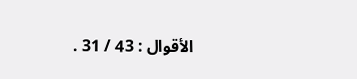الأقوال : 43 / 31 .